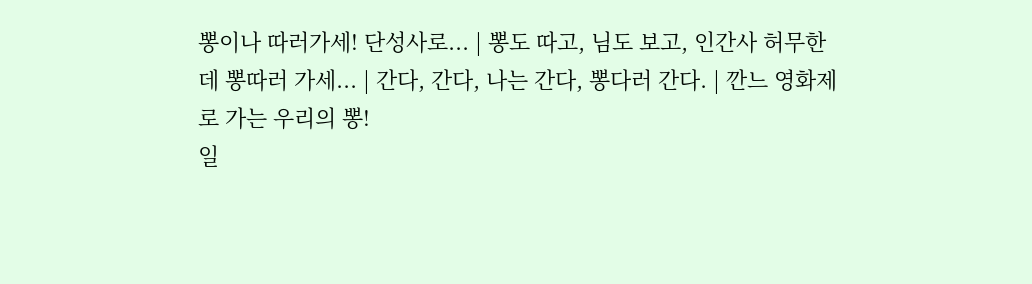뽕이나 따러가세! 단성사로... | 뽕도 따고, 님도 보고, 인간사 허무한데 뽕따러 가세... | 간다, 간다, 나는 간다, 뽕다러 간다. | 깐느 영화제로 가는 우리의 뽕!
일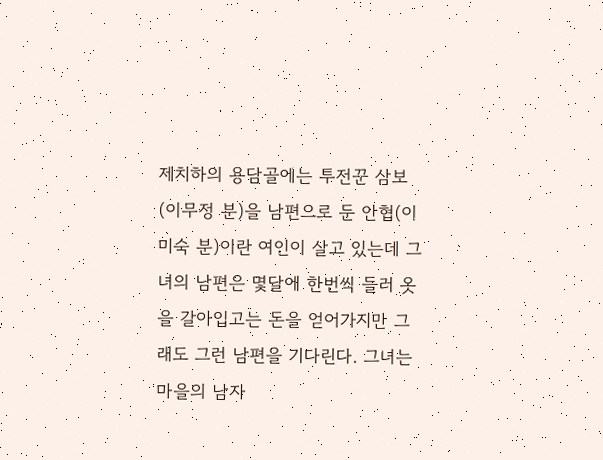제치하의 용담골에는 투전꾼 삼보(이무정 분)을 남편으로 둔 안협(이미숙 분)이란 여인이 살고 있는데 그녀의 남편은 몇달에 한번씩 들러 옷을 갈아입고는 돈을 얻어가지만 그래도 그런 남편을 기다린다. 그녀는 마을의 남자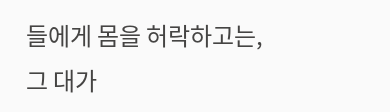들에게 몸을 허락하고는, 그 대가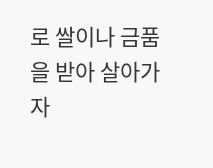로 쌀이나 금품을 받아 살아가자